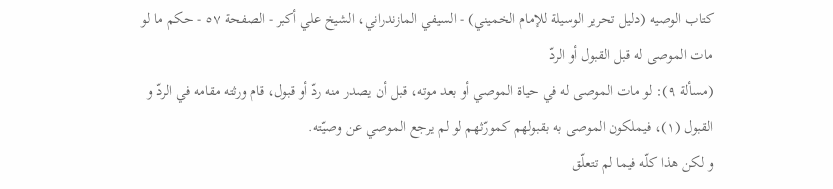كتاب الوصيه (دليل تحرير الوسيلة للإمام الخميني) - السيفي المازندراني، الشيخ علي أكبر - الصفحة ٥٧ - حكم ما لو مات الموصى له قبل القبول أو الردّ
(مسألة ٩): لو مات الموصى له في حياة الموصي أو بعد موته، قبل أن يصدر منه ردّ أو قبول، قام ورثته مقامه في الردّ و القبول (١)، فيملكون الموصى به بقبولهم كمورّثهم لو لم يرجع الموصي عن وصيّته.
و لكن هذا كلّه فيما لم تتعلّق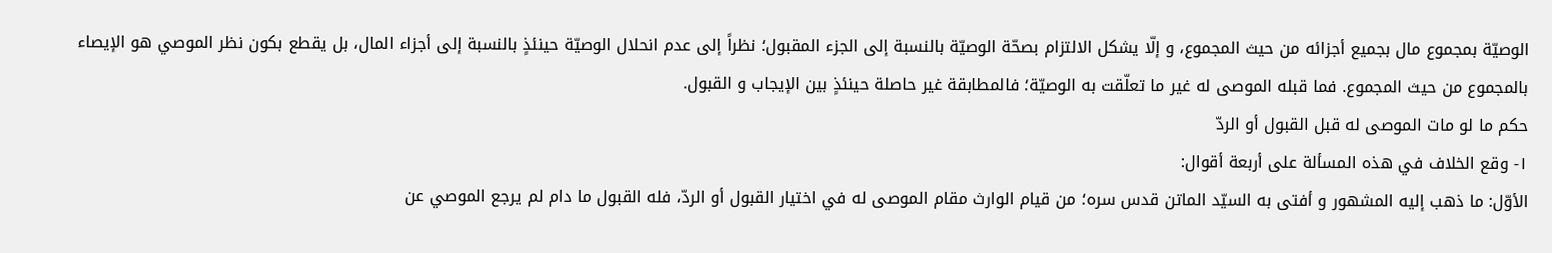الوصيّة بمجموع مال بجميع أجزائه من حيث المجموع، و إلّا يشكل الالتزام بصحّة الوصيّة بالنسبة إلى الجزء المقبول؛ نظراً إلى عدم انحلال الوصيّة حينئذٍ بالنسبة إلى أجزاء المال، بل يقطع بكون نظر الموصي هو الإيصاء بالمجموع من حيث المجموع. فما قبله الموصى له غير ما تعلّقت به الوصيّة؛ فالمطابقة غير حاصلة حينئذٍ بين الإيجاب و القبول.
حكم ما لو مات الموصى له قبل القبول أو الردّ
١- وقع الخلاف في هذه المسألة على أربعة أقوال:
الأوّل: ما ذهب إليه المشهور و أفتى به السيّد الماتن قدس سره؛ من قيام الوارث مقام الموصى له في اختيار القبول أو الردّ، فله القبول ما دام لم يرجع الموصي عن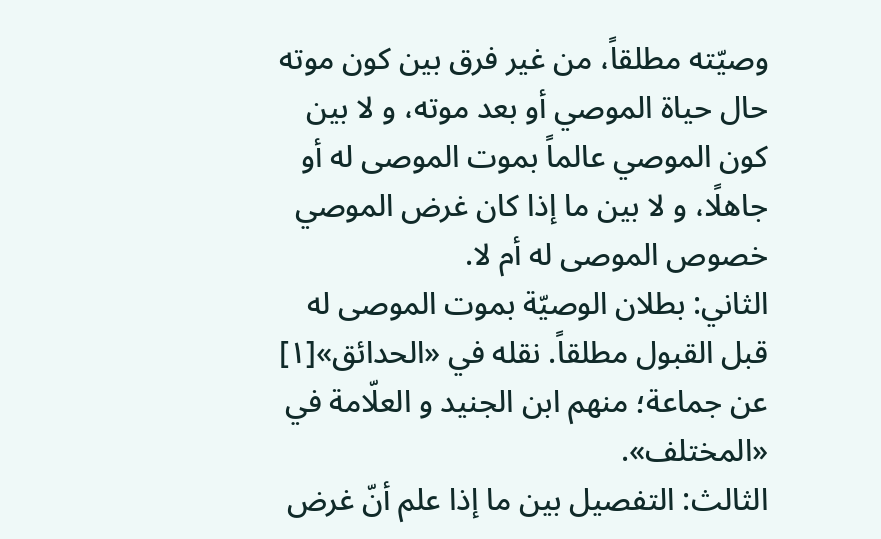وصيّته مطلقاً، من غير فرق بين كون موته حال حياة الموصي أو بعد موته، و لا بين كون الموصي عالماً بموت الموصى له أو جاهلًا، و لا بين ما إذا كان غرض الموصي خصوص الموصى له أم لا.
الثاني: بطلان الوصيّة بموت الموصى له قبل القبول مطلقاً. نقله في «الحدائق»[١] عن جماعة؛ منهم ابن الجنيد و العلّامة في «المختلف».
الثالث: التفصيل بين ما إذا علم أنّ غرض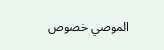الموصي خصوص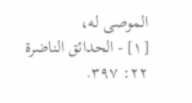الموصى له،
[١] - الحدائق الناضرة ٢٢: ٣٩٧.